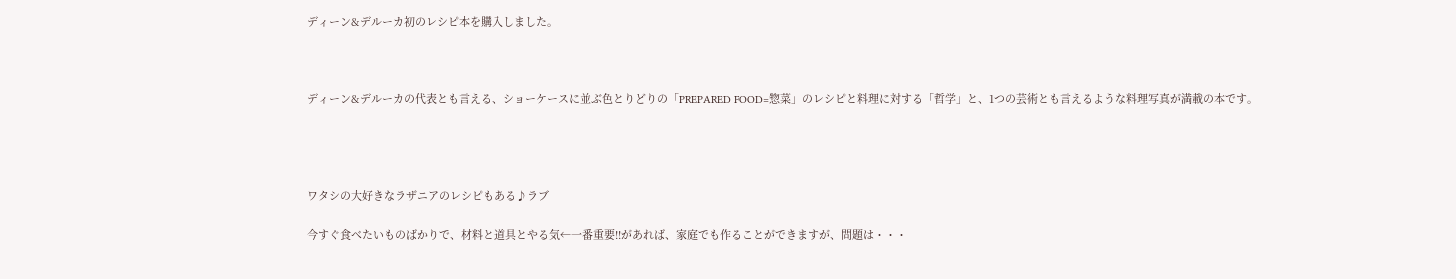ディーン&デルーカ初のレシピ本を購入しました。



ディーン&デルーカの代表とも言える、ショーケースに並ぶ色とりどりの「PREPARED FOOD=惣菜」のレシピと料理に対する「哲学」と、1つの芸術とも言えるような料理写真が満載の本です。




ワタシの大好きなラザニアのレシピもある♪ラブ

今すぐ食べたいものばかりで、材料と道具とやる気←一番重要!!があれば、家庭でも作ることができますが、問題は・・・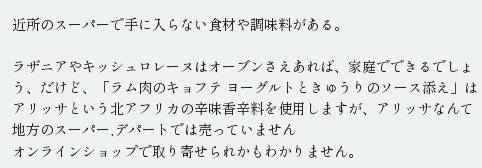近所のスーパーで手に入らない食材や調味料がある。

ラザニアやキッシュロレーヌはオーブンさえあれば、家庭でできるでしょう、だけど、「ラム肉のキョフテ ヨーグルトときゅうりのソース添え」はアリッサという北アフリカの辛味香辛料を使用しますが、アリッサなんて地方のスーパー,デパートでは売っていません
オンラインショップで取り寄せられかもわかりません。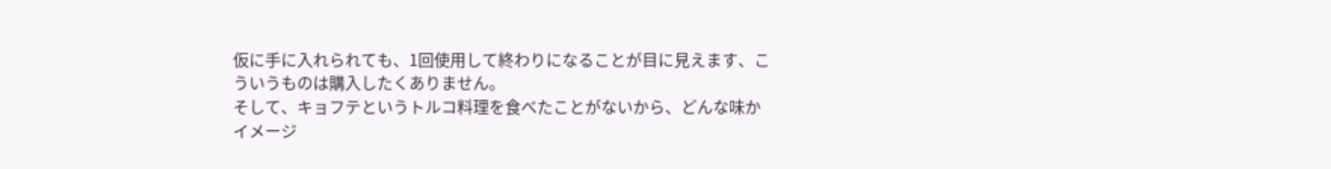仮に手に入れられても、1回使用して終わりになることが目に見えます、こういうものは購入したくありません。
そして、キョフテというトルコ料理を食べたことがないから、どんな味かイメージ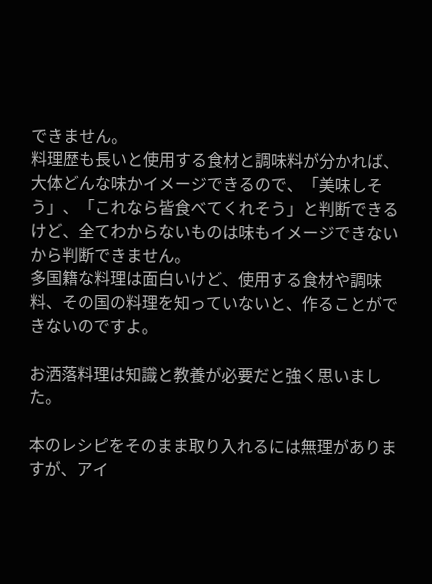できません。
料理歴も長いと使用する食材と調味料が分かれば、大体どんな味かイメージできるので、「美味しそう」、「これなら皆食べてくれそう」と判断できるけど、全てわからないものは味もイメージできないから判断できません。
多国籍な料理は面白いけど、使用する食材や調味料、その国の料理を知っていないと、作ることができないのですよ。

お洒落料理は知識と教養が必要だと強く思いました。

本のレシピをそのまま取り入れるには無理がありますが、アイ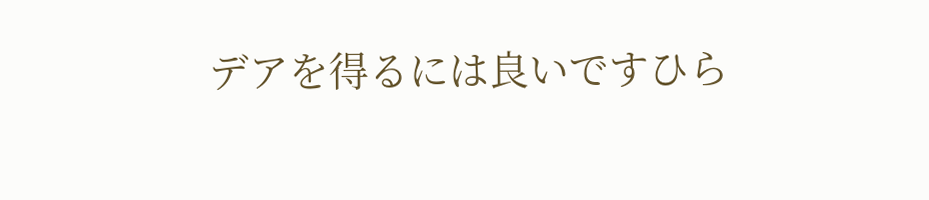デアを得るには良いですひら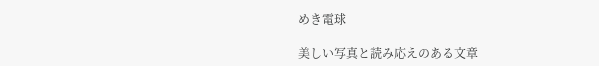めき電球

美しい写真と読み応えのある文章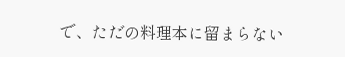で、ただの料理本に留まらない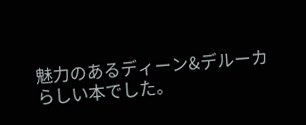魅力のあるディーン&デルーカらしい本でした。